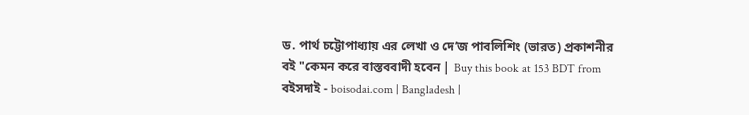ড. পার্থ চট্টোপাধ্যায় এর লেখা ও দে’জ পাবলিশিং (ভারত) প্রকাশনীর বই "কেমন করে বাস্তববাদী হবেন | Buy this book at 153 BDT from বইসদাই - boisodai.com | Bangladesh |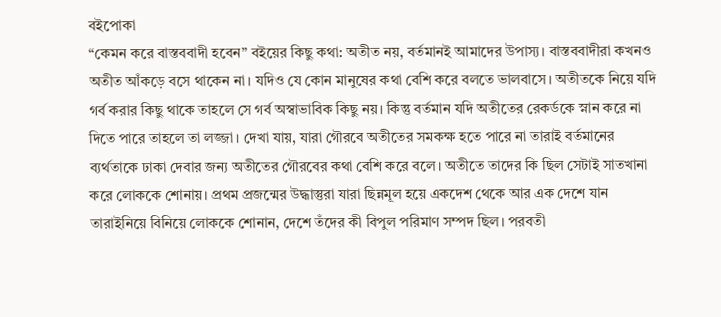বইপোকা
“কেমন করে বাস্তববাদী হবেন” বইয়ের কিছু কথা: অতীত নয়, বর্তমানই আমাদের উপাস্য। বাস্তববাদীরা কখনও অতীত আঁকড়ে বসে থাকেন না। যদিও যে কোন মানুষের কথা বেশি করে বলতে ভালবাসে। অতীতকে নিয়ে যদি গর্ব করার কিছু থাকে তাহলে সে গর্ব অস্বাভাবিক কিছু নয়। কিন্তু বর্তমান যদি অতীতের রেকর্ডকে স্নান করে না দিতে পারে তাহলে তা লজ্জা। দেখা যায়, যারা গৌরবে অতীতের সমকক্ষ হতে পারে না তারাই বর্তমানের ব্যর্থতাকে ঢাকা দেবার জন্য অতীতের গৌরবের কথা বেশি করে বলে। অতীতে তাদের কি ছিল সেটাই সাতখানা করে লোককে শোনায়। প্রথম প্রজন্মের উদ্ধাস্তুরা যারা ছিন্নমূল হয়ে একদেশ থেকে আর এক দেশে যান তারাইনিয়ে বিনিয়ে লোককে শোনান, দেশে তঁদের কী বিপুল পরিমাণ সম্পদ ছিল। পরবতী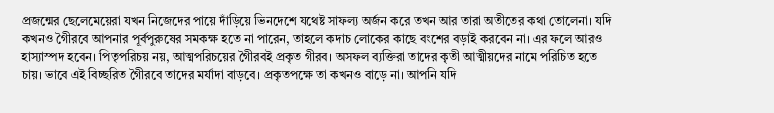প্রজন্মের ছেলেমেয়েরা যখন নিজেদের পায়ে দাঁড়িয়ে ভিনদেশে যথেষ্ট সাফল্য অর্জন করে তখন আর তারা অতীতের কথা তোলেনা। যদি কখনও গৈীরবে আপনার পূর্বপুরুষের সমকক্ষ হতে না পারেন, তাহলে কদাচ লোকের কাছে বংশের বড়াই করবেন না। এর ফলে আরও হাস্যাস্পদ হবেন। পিতৃপরিচয় নয়, আত্মপরিচয়ের গৈীরবই প্রকৃত গীরব। অসফল ব্যক্তিরা তাদের কৃতী আত্মীয়দের নামে পরিচিত হতে চায়। ভাবে এই বিচ্ছরিত গৈীরবে তাদের মর্যাদা বাড়বে। প্রকৃতপক্ষে তা কখনও বাড়ে না। আপনি যদি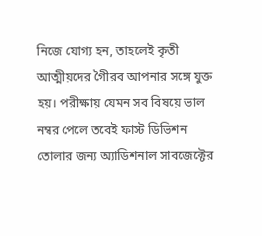নিজে যোগ্য হন, তাহলেই কৃতী আত্মীয়দের গৈীরব আপনার সঙ্গে যুক্ত হয়। পরীক্ষায় যেমন সব বিষয়ে ভাল নম্বর পেলে তবেই ফাস্ট ডিভিশন তোলার জন্য অ্যাডিশনাল সাবজেক্টের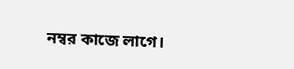নম্বর কাজে লাগে।